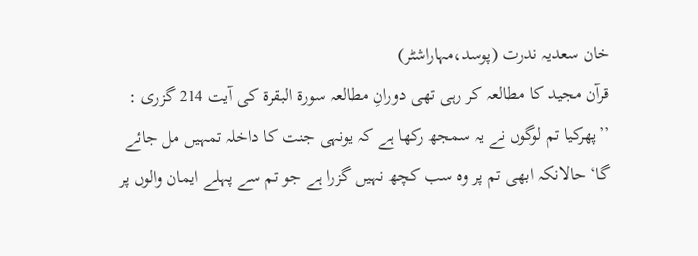خان سعدیہ ندرت (پوسد،مہاراشٹر)
قرآن مجید کا مطالعہ کر رہی تھی دورانِ مطالعہ سورۃ البقرۃ کی آیت 214 گزری : ’’پھرکیا تم لوگوں نے یہ سمجھ رکھا ہے کہ یونہی جنت کا داخلہ تمہیں مل جائے گا‘ حالانکہ ابھی تم پر وہ سب کچھ نہیں گزرا ہے جو تم سے پہلے ایمان والوں پر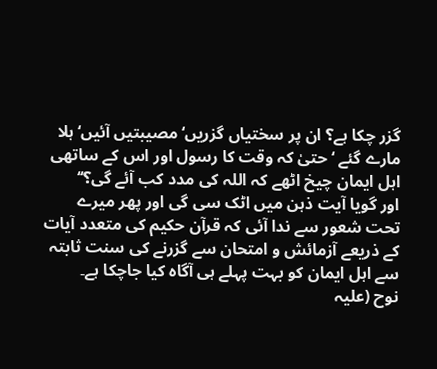گزر چکا ہے؟ ان پر سختیاں گزریں‘ مصیبتیں آئیں‘ ہلا مارے گئے ‘ حتیٰ کہ وقت کا رسول اور اس کے ساتھی اہل ایمان چیخ اٹھے کہ اللہ کی مدد کب آئے گی؟‘‘
اور گویا آیت ذہن میں اٹک سی گی اور پھر میرے تحت شعور سے ندا آئی کہ قرآن حکیم کی متعدد آیات کے ذریعے آزمائش و امتحان سے گزرنے کی سنت ثابتہ سے اہل ایمان کو بہت پہلے ہی آگاہ کیا جاچکا ہے۔
نوح (علیہ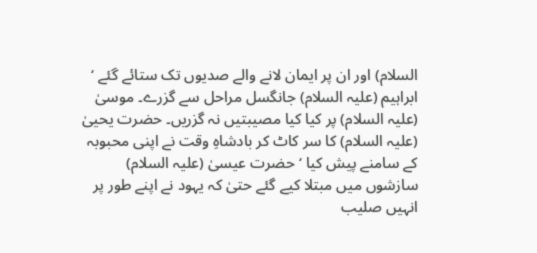السلام) اور ان پر ایمان لانے والے صدیوں تک ستائے گئے ‘ ابراہیم (علیہ السلام) جانگسل مراحل سے گزرے۔ موسیٰ (علیہ السلام) پر کیا کیا مصیبتیں نہ گزریں۔ حضرت یحییٰ (علیہ السلام) کا سر کاٹ کر بادشاہِ وقت نے اپنی محبوبہ کے سامنے پیش کیا ‘ حضرت عیسیٰ (علیہ السلام) سازشوں میں مبتلا کیے گئے حتیٰ کہ یہود نے اپنے طور پر انہیں صلیب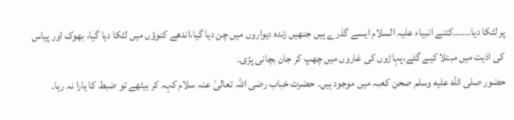پر لٹکا دیا۔۔۔۔۔۔کتنے انبیاء علیہ السلام ایسے گذرے ہیں جنھیں زندہ دیواروں میں چن دیا گیا،اندھے کنوؤں میں لٹکا دیا گیا، بھوک اور پیاس کی اذیت میں مبتلا کیے گئے،پہاڑوں کی غاروں میں چھپ کر جان بچانی پڑی۔
حضور صلى الله عليه وسلم صحن کعبہ میں موجود ہیں۔ حضرت خباب رضی اللہ تعالیٰ عنہ سلام کہہ کر بیٹھے تو ضبط کا یارا نہ رہا۔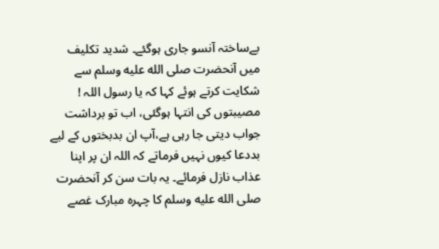بےساختہ آنسو جاری ہوگئے۔ شدید تکلیف میں آنحضرت صلى الله عليه وسلم سے شکایت کرتے ہوئے کہا کہ یا رسول اللہ ! مصیبتوں کی انتہا ہوگئی، اب تو برداشت جواب دیتی جا رہی ہے،آپ ان بدبختوں کے لیے بددعا کیوں نہیں فرماتے کہ اللہ ان پر اپنا عذاب نازل فرمائے۔ یہ بات سن کر آنحضرت صلى الله عليه وسلم کا چہرہ مبارک غصے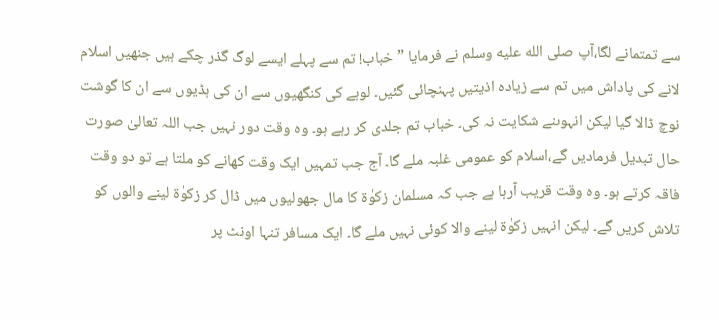سے تمتمانے لگا،آپ صلى الله عليه وسلم نے فرمایا ” خباب! تم سے پہلے ایسے لوگ گذر چکے ہیں جنھیں اسلام لانے کی پاداش میں تم سے زیادہ اذیتیں پہنچائی گئیں۔ لوہے کی کنگھیوں سے ان کی ہڈیوں سے ان کا گوشت نوچ ڈالا گیا لیکن انہوںنے شکایت نہ کی۔ خباب تم جلدی کر رہے ہو۔ وہ وقت دور نہیں جب اللہ تعالیٰ صورت حال تبدیل فرمادیں گے،اسلام کو عمومی غلبہ ملے گا۔ آج جب تمہیں ایک وقت کھانے کو ملتا ہے تو دو وقت فاقہ کرتے ہو۔ وہ وقت قریب آرہا ہے جب کہ مسلمان زکوٰۃ کا مال جھولیوں میں ڈال کر زکوٰۃ لینے والوں کو تلاش کریں گے۔ لیکن انہیں زکوٰۃ لینے والا کوئی نہیں ملے گا۔ ایک مسافر تنہا اونٹ پر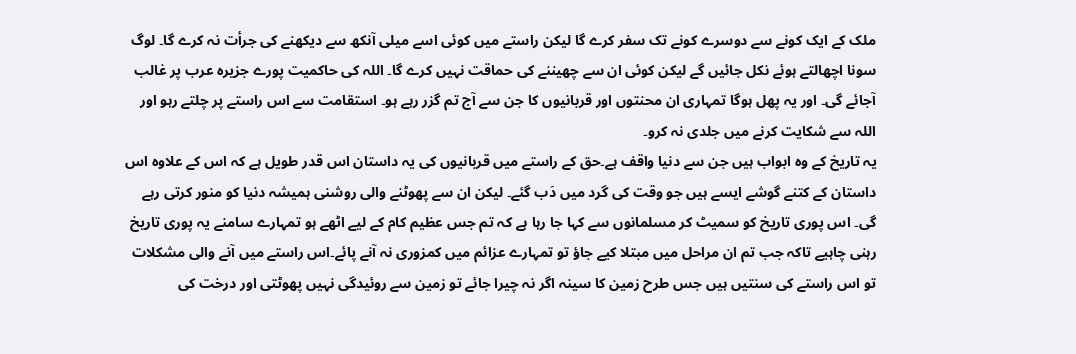ملک کے ایک کونے سے دوسرے کونے تک سفر کرے گا لیکن راستے میں کوئی اسے میلی آنکھ سے دیکھنے کی جرأت نہ کرے گا۔ لوگ سونا اچھالتے ہوئے نکل جائیں گے لیکن کوئی ان سے چھیننے کی حماقت نہیں کرے گا۔ اللہ کی حاکمیت پورے جزیرہ عرب پر غالب آجائے گی۔ اور یہ پھل ہوگا تمہاری ان محنتوں اور قربانیوں کا جن سے آج تم گزر رہے ہو۔ استقامت سے اس راستے پر چلتے رہو اور اللہ سے شکایت کرنے میں جلدی نہ کرو۔
یہ تاریخ کے وہ ابواب ہیں جن سے دنیا واقف ہے۔حق کے راستے میں قربانیوں کی یہ داستان اس قدر طویل ہے کہ اس کے علاوہ اس داستان کے کتنے گوشے ایسے ہیں جو وقت کی گرد میں دَب گئے۔ لیکن ان سے پھوٹنے والی روشنی ہمیشہ دنیا کو منور کرتی رہے گی۔ اس پوری تاریخ کو سمیٹ کر مسلمانوں سے کہا جا رہا ہے کہ تم جس عظیم کام کے لیے اٹھے ہو تمہارے سامنے یہ پوری تاریخ رہنی چاہیے تاکہ جب تم ان مراحل میں مبتلا کیے جاؤ تو تمہارے عزائم میں کمزوری نہ آنے پائے۔اس راستے میں آنے والی مشکلات تو اس راستے کی سنتیں ہیں جس طرح زمین کا سینہ اگر نہ چیرا جائے تو زمین سے روئیدگی نہیں پھوٹتی اور درخت کی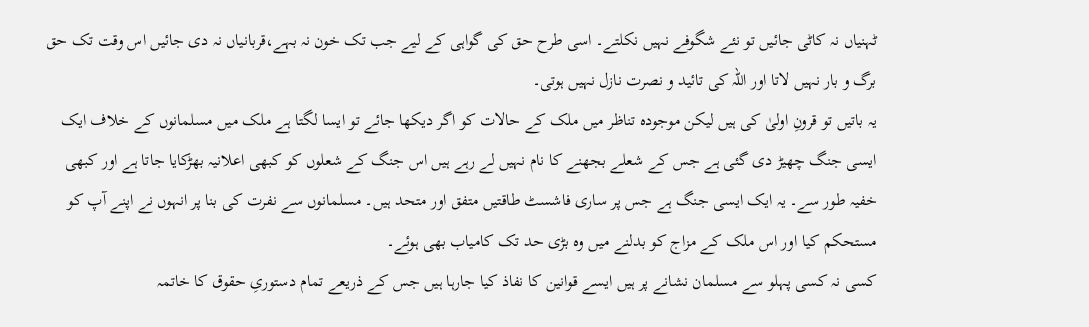ٹہنیاں نہ کاٹی جائیں تو نئے شگوفے نہیں نکلتے۔ اسی طرح حق کی گواہی کے لیے جب تک خون نہ بہے،قربانیاں نہ دی جائیں اس وقت تک حق برگ و بار نہیں لاتا اور اللہ کی تائید و نصرت نازل نہیں ہوتی۔
یہ باتیں تو قرونِ اولیٰ کی ہیں لیکن موجودہ تناظر میں ملک کے حالات کو اگر دیکھا جائے تو ایسا لگتا ہے ملک میں مسلمانوں کے خلاف ایک ایسی جنگ چھیڑ دی گئی ہے جس کے شعلے بجھنے کا نام نہیں لے رہے ہیں اس جنگ کے شعلوں کو کبھی اعلانیہ بھڑکایا جاتا ہے اور کبھی خفیہ طور سے۔ یہ ایک ایسی جنگ ہے جس پر ساری فاشسٹ طاقتیں متفق اور متحد ہیں۔ مسلمانوں سے نفرت کی بنا پر انہوں نے اپنے آپ کو مستحکم کیا اور اس ملک کے مزاج کو بدلنے میں وہ بڑی حد تک کامیاب بھی ہوئے۔
کسی نہ کسی پہلو سے مسلمان نشانے پر ہیں ایسے قوانین کا نفاذ کیا جارہا ہیں جس کے ذریعے تمام دستوریِ حقوق کا خاتمہ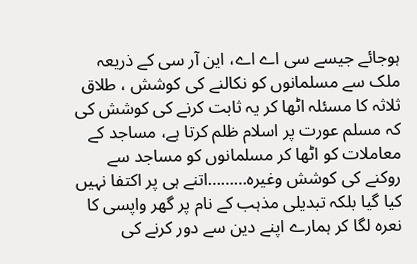ہوجائے جیسے سی اے اے، این آر سی کے ذریعہ ملک سے مسلمانوں کو نکالنے کی کوشش ، طلاق ثلاثہ کا مسئلہ اٹھا کر یہ ثابت کرنے کی کوشش کی کہ مسلم عورت پر اسلام ظلم کرتا ہے، مساجد کے معاملات کو اٹھا کر مسلمانوں کو مساجد سے روکنے کی کوشش وغیرہ………اتنے ہی پر اکتفا نہیں کیا گیا بلکہ تبدیلی مذہب کے نام پر گھر واپسی کا نعرہ لگا کر ہمارے اپنے دین سے دور کرنے کی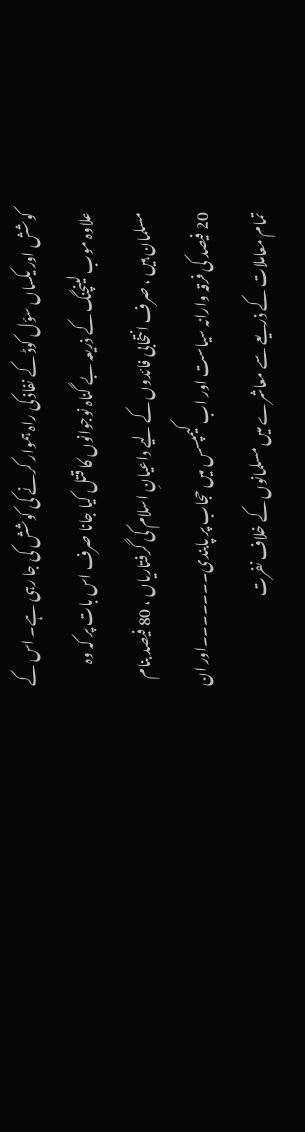کوشش اور یکساں سؤل کوڈ کے نفاذ کی راہ ہموار کرنے کی کوشش کی جا رہی ہے۔ اس کے علاوہ موب لینچنگ کے ذریعہ بے گناہ نوجوانوں کا قتل کیا جانا صرف اس بات پر کہ وہ مسلمان ہیں ، صرف انتخابی فائدوں کے لیے داعیانِ اسلام کی گرفتاریاں ، 80 فیصد بنام 20 فیصد کی فرقہ وارانہ سیاست اور اب کیمپسس میں حجاب پر پابندی۔۔۔۔۔۔۔اور ان تمام معاملات کے ذریعے سے معاشرے میں مسلمانوں کے خلاف نفرت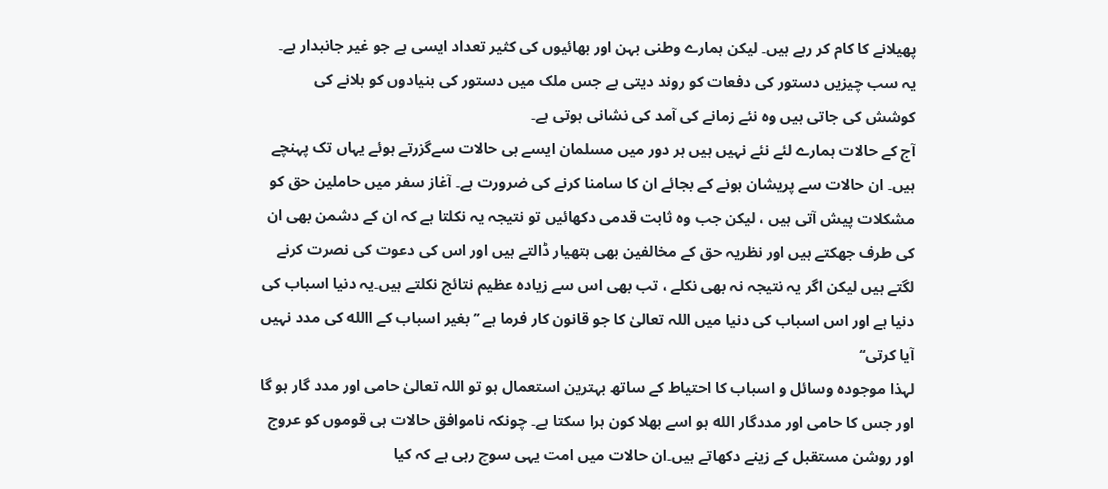پھیلانے کا کام کر رہے ہیں۔ لیکن ہمارے وطنی بہن اور بھائیوں کی کثیر تعداد ایسی ہے جو غیر جانبدار ہے۔ یہ سب چیزیں دستور کی دفعات کو روند دیتی ہے جس ملک میں دستور کی بنیادوں کو ہلانے کی کوشش کی جاتی ہیں وہ نئے زمانے کی آمد کی نشانی ہوتی ہے۔
آج کے حالات ہمارے لئے نئے نہیں ہیں ہر دور میں مسلمان ایسے ہی حالات سےگزرتے ہوئے یہاں تک پہنچے ہیں۔ ان حالات سے پریشان ہونے کے بجائے ان کا سامنا کرنے کی ضرورت ہے۔ آغاز سفر میں حاملین حق کو مشکلات پیش آتی ہیں ، لیکن جب وہ ثابت قدمی دکھائیں تو نتیجہ یہ نکلتا ہے کہ ان کے دشمن بھی ان کی طرف جھکتے ہیں اور نظریہ حق کے مخالفین بھی ہتھیار ڈالتے ہیں اور اس کی دعوت کی نصرت کرنے لگتے ہیں لیکن اگر یہ نتیجہ نہ بھی نکلے ، تب بھی اس سے زیادہ عظیم نتائج نکلتے ہیں۔یہ دنیا اسباب کی دنیا ہے اور اس اسباب کی دنیا میں اللہ تعالیٰ کا جو قانون کار فرما ہے ’’بغیر اسباب کے االله کی مدد نہیں آیا کرتی‘‘
لہذا موجودہ وسائل و اسباب کا احتیاط کے ساتھ بہترین استعمال ہو تو اللہ تعالیٰ حامی اور مدد گار ہو گا اور جس کا حامی اور مددگار الله ہو اسے بھلا کون ہرا سکتا ہے۔ چونکہ ناموافق حالات ہی قوموں کو عروج اور روشن مستقبل کے زینے دکھاتے ہیں۔ان حالات میں امت یہی سوچ رہی ہے کہ کیا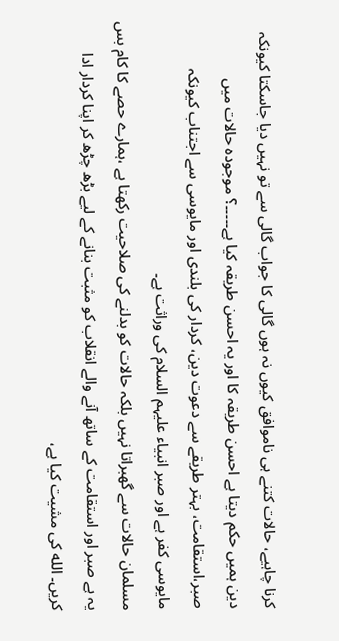کرنا چاہیے، حالات کتنے ہی ناموافق کیوں نہ ہوں گالی کا جواب گالی سے تو نہیں دیا جاسکتا کیونکہ دین ہمیں حکم دیتا ہے احسن طریقہ کا اور یہ احسن طریقہ کیا ہے۔۔۔۔۔؟ موجودہ حالات میں صبر،استقامت، بہتر طریقے سے دعوت دین، کردار کی بلندی اور مایوسی سے اجتناب کیونکہ مایوسی کفر ہے اور صبر انبیاء علیہم السلام کی وراثت ہے۔
مسلمان حالات سے گھبراتا نہیں بلکہ حالات کو بدلنے کی صلاحیت رکھتا ہے ،ہمارے حصے کا کام بس یہ ہے صبر اور استقامت کے ساتھ آنے والے انقلاب کو مثبت بنانے کے لیے بڑھ چڑھ کر اپنا کردار ادا کریں۔ الله کی مشیت کیا ہے،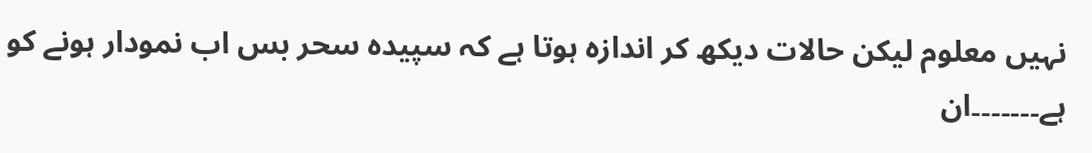نہیں معلوم لیکن حالات دیکھ کر اندازہ ہوتا ہے کہ سپیدہ سحر بس اب نمودار ہونے کو ہے۔۔۔۔۔۔۔ان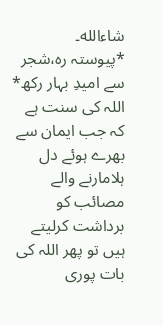شاءالله۔
*پیوستہ رہ،شجر سے امیدِ بہار رکھ*
اللہ کی سنت ہے کہ جب ایمان سے بھرے ہوئے دل ہلامارنے والے مصائب کو برداشت کرلیتے ہیں تو پھر اللہ کی بات پوری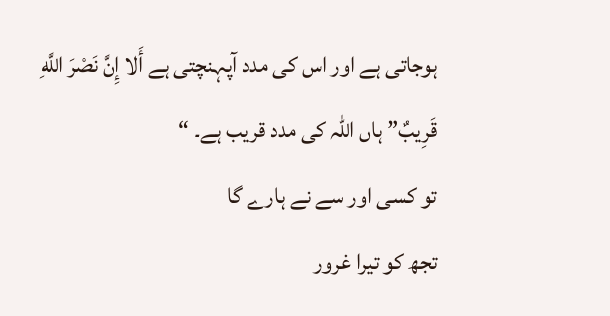ہوجاتی ہے اور اس کی مدد آپہنچتی ہے أَلا إِنَّ نَصْرَ اللَّهِ قَرِيبٌ” ہاں اللہ کی مدد قریب ہے۔ “
تو کسی اور سے نے ہارے گا
تجھ کو تیرا غرور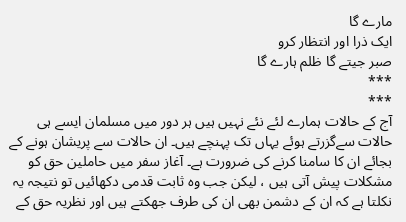مارے گا
ایک ذرا اور انتظار کرو
صبر جیتے گا ظلم ہارے گا
***
***
آج کے حالات ہمارے لئے نئے نہیں ہیں ہر دور میں مسلمان ایسے ہی حالات سےگزرتے ہوئے یہاں تک پہنچے ہیں۔ ان حالات سے پریشان ہونے کے بجائے ان کا سامنا کرنے کی ضرورت ہے۔ آغاز سفر میں حاملین حق کو مشکلات پیش آتی ہیں ، لیکن جب وہ ثابت قدمی دکھائیں تو نتیجہ یہ نکلتا ہے کہ ان کے دشمن بھی ان کی طرف جھکتے ہیں اور نظریہ حق کے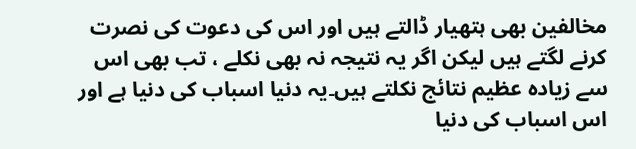مخالفین بھی ہتھیار ڈالتے ہیں اور اس کی دعوت کی نصرت کرنے لگتے ہیں لیکن اگر یہ نتیجہ نہ بھی نکلے ، تب بھی اس سے زیادہ عظیم نتائج نکلتے ہیں۔یہ دنیا اسباب کی دنیا ہے اور اس اسباب کی دنیا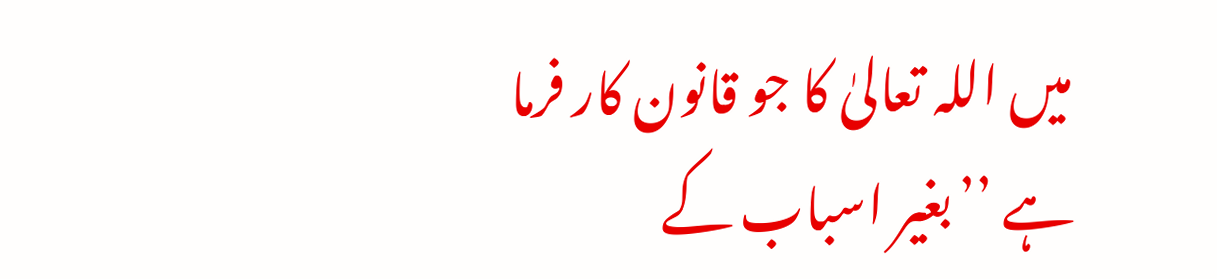میں اللہ تعالیٰ کا جو قانون کار فرما ہے ’’بغیر اسباب کے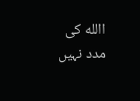االله کی مدد نہیں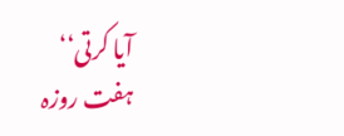آیا کرتی‘‘
ہفت روزہ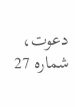دعوت، شمارہ 27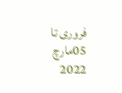فروری تا 05مارچ 2022